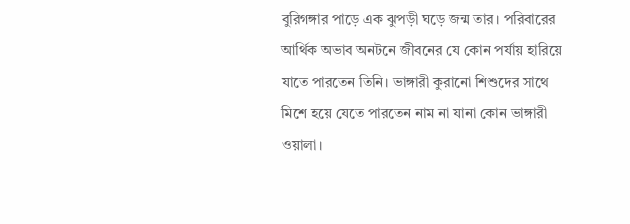বুরিগঙ্গার পাড়ে এক ঝুপড়ী ঘড়ে জন্ম তার। পরিবারের আর্থিক অভাব অনটনে জীবনের যে কোন পর্যায় হারিয়ে যাতে পারতেন তিনি। ভাঙ্গারী কুরানো শিশুদের সাথে মিশে হয়ে যেতে পারতেন নাম না যানা কোন ভাঙ্গারী ওয়ালা।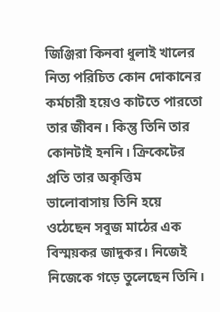জিঞ্জিরা কিনবা ধুলাই খালের নিত্য পরিচিত কোন দোকানের কর্মচারী হয়েও কাটতে পারতো তার জীবন। কিন্তু তিনি তার কোনটাই হননি। ক্রিকেটের প্রতি তার অকৃত্তিম ভালোবাসায় তিনি হয়ে ওঠেছেন সবুজ মাঠের এক বিস্ময়কর জাদুকর। নিজেই নিজেকে গড়ে তুলেছেন তিনি।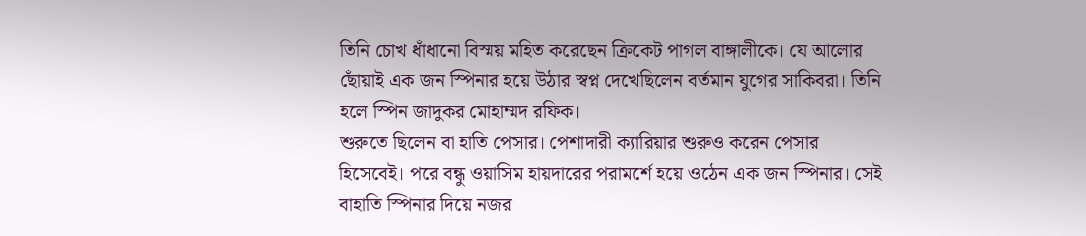তিনি চোখ ধাঁধানো বিস্ময় মহিত করেছেন ক্রিকেট পাগল বাঙ্গালীকে। যে আলোর ছোঁয়াই এক জন স্পিনার হয়ে উঠার স্বপ্ন দেখেছিলেন বর্তমান যুগের সাকিবরা। তিনি হলে স্পিন জাদুকর মোহাম্মদ রফিক।
শুরুতে ছিলেন বা হাতি পেসার। পেশাদারী ক্যারিয়ার শুরুও করেন পেসার হিসেবেই। পরে বন্ধু ওয়াসিম হায়দারের পরামর্শে হয়ে ওঠেন এক জন স্পিনার। সেই বাহাতি স্পিনার দিয়ে নজর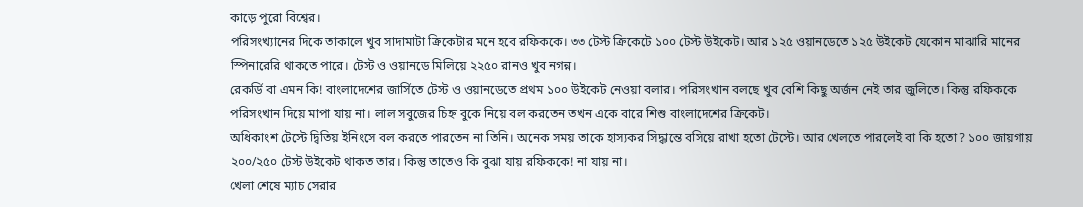কাড়ে পুরো বিশ্বের।
পরিসংখ্যানের দিকে তাকালে খুব সাদামাটা ক্রিকেটার মনে হবে রফিককে। ৩৩ টেস্ট ক্রিকেটে ১০০ টেস্ট উইকেট। আর ১২৫ ওয়ানডেতে ১২৫ উইকেট যেকোন মাঝারি মানের স্পিনারেরি থাকতে পারে। টেস্ট ও ওয়ানডে মিলিয়ে ২২৫০ রানও খুব নগন্ন।
রেকর্ডি বা এমন কি! বাংলাদেশের জার্সিতে টেস্ট ও ওয়ানডেতে প্রথম ১০০ উইকেট নেওয়া বলার। পরিসংখান বলছে খুব বেশি কিছু অর্জন নেই তার জুলিতে। কিন্তু রফিককে পরিসংখান দিয়ে মাপা যায় না। লাল সবুজের চিহ্ন বুকে নিয়ে বল করতেন তখন একে বারে শিশু বাংলাদেশের ক্রিকেট।
অধিকাংশ টেস্টে দ্বিতিয় ইনিংসে বল করতে পারতেন না তিনি। অনেক সময় তাকে হাস্যকর সিদ্ধান্তে বসিয়ে রাখা হতো টেস্টে। আর খেলতে পারলেই বা কি হতো? ১০০ জায়গায় ২০০/২৫০ টেস্ট উইকেট থাকত তার। কিন্তু তাতেও কি বুঝা যায় রফিককে! না যায় না।
খেলা শেষে ম্যাচ সেরার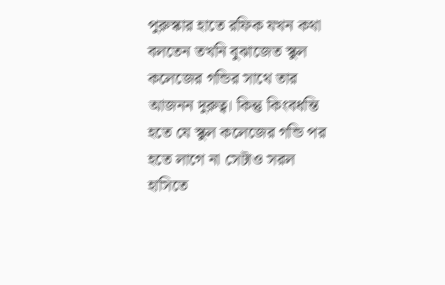পুরুস্কার হাতে রফিক যখন কথা বলতেন তখনি বুঝাজেত স্কুল কলেজের গন্ডির সাথে তার আজনন দুরুত্ব। কিন্তু কিংবধন্তি হতে যে স্কুল কলেজের গন্ডি পর হতে লাগে না সেটাও সরল হাসিতে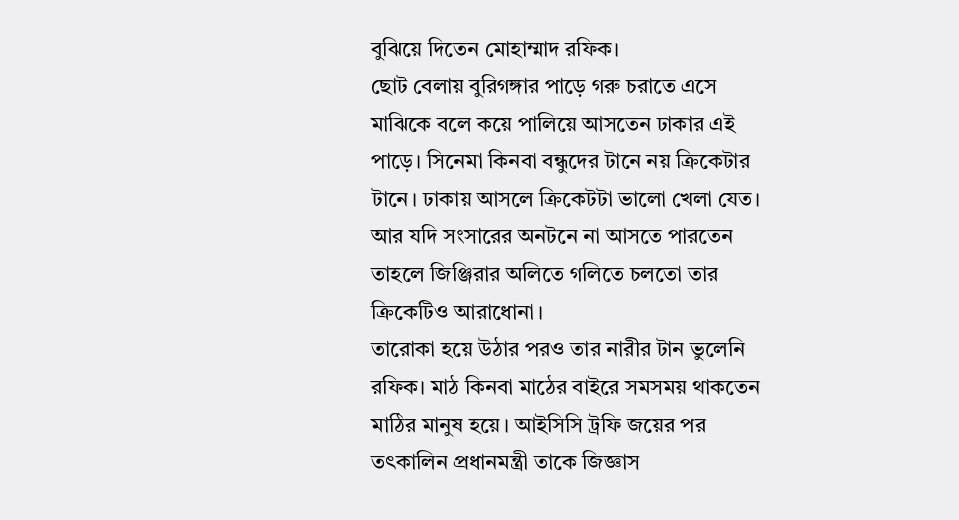বুঝিয়ে দিতেন মোহাম্মাদ রফিক।
ছোট বেলায় বুরিগঙ্গার পাড়ে গরু চরাতে এসে মাঝিকে বলে কয়ে পালিয়ে আসতেন ঢাকার এই পাড়ে। সিনেমা কিনবা বন্ধুদের টানে নয় ক্রিকেটার টানে। ঢাকায় আসলে ক্রিকেটটা ভালো খেলা যেত। আর যদি সংসারের অনটনে না আসতে পারতেন তাহলে জিঞ্জিরার অলিতে গলিতে চলতো তার ক্রিকেটিও আরাধোনা।
তারোকা হয়ে উঠার পরও তার নারীর টান ভুলেনি রফিক। মাঠ কিনবা মাঠের বাইরে সমসময় থাকতেন মাঠির মানুষ হয়ে। আইসিসি ট্রফি জয়ের পর তৎকালিন প্রধানমন্ত্রী তাকে জিজ্ঞাস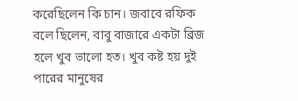করেছিলেন কি চান। জবাবে রফিক বলে ছিলেন, বাবু বাজারে একটা ব্রিজ হলে খুব ভালো হত। খুব কষ্ট হয় দুই পারের মানুষের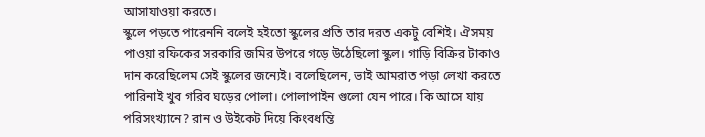আসাযাওয়া করতে।
স্কুলে পড়তে পারেননি বলেই হইতো স্কুলের প্রতি তার দরত একটু বেশিই। ঐসময় পাওয়া রফিকের সরকারি জমির উপরে গড়ে উঠেছিলো স্কুল। গাড়ি বিক্রির টাকাও দান করেছিলেম সেই স্কুলের জন্যেই। বলেছিলেন, ভাই আমরাত পড়া লেখা করতে পারিনাই খুব গরিব ঘড়ের পোলা। পোলাপাইন গুলো যেন পারে। কি আসে যায় পরিসংখ্যানে? রান ও উইকেট দিয়ে কিংবধন্তি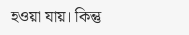হওয়া যায়। কিন্তু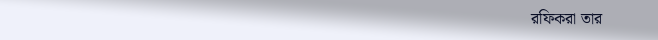রফিকরা তার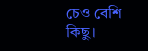চেও বেশি কিছু।